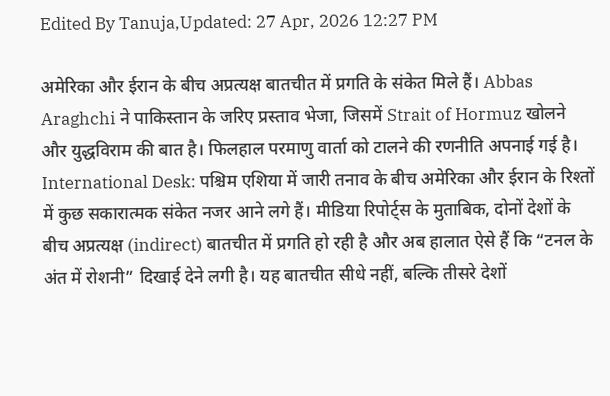Edited By Tanuja,Updated: 27 Apr, 2026 12:27 PM

अमेरिका और ईरान के बीच अप्रत्यक्ष बातचीत में प्रगति के संकेत मिले हैं। Abbas Araghchi ने पाकिस्तान के जरिए प्रस्ताव भेजा, जिसमें Strait of Hormuz खोलने और युद्धविराम की बात है। फिलहाल परमाणु वार्ता को टालने की रणनीति अपनाई गई है।
International Desk: पश्चिम एशिया में जारी तनाव के बीच अमेरिका और ईरान के रिश्तों में कुछ सकारात्मक संकेत नजर आने लगे हैं। मीडिया रिपोर्ट्स के मुताबिक, दोनों देशों के बीच अप्रत्यक्ष (indirect) बातचीत में प्रगति हो रही है और अब हालात ऐसे हैं कि “टनल के अंत में रोशनी” दिखाई देने लगी है। यह बातचीत सीधे नहीं, बल्कि तीसरे देशों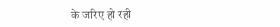के जरिए हो रही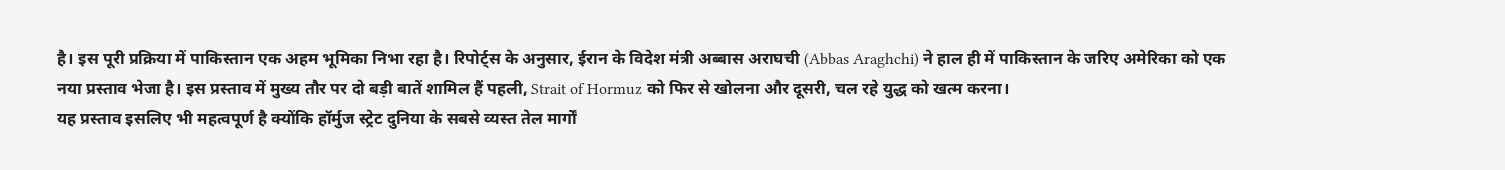है। इस पूरी प्रक्रिया में पाकिस्तान एक अहम भूमिका निभा रहा है। रिपोर्ट्स के अनुसार, ईरान के विदेश मंत्री अब्बास अराघची (Abbas Araghchi) ने हाल ही में पाकिस्तान के जरिए अमेरिका को एक नया प्रस्ताव भेजा है। इस प्रस्ताव में मुख्य तौर पर दो बड़ी बातें शामिल हैं पहली, Strait of Hormuz को फिर से खोलना और दूसरी, चल रहे युद्ध को खत्म करना।
यह प्रस्ताव इसलिए भी महत्वपूर्ण है क्योंकि हॉर्मुज स्ट्रेट दुनिया के सबसे व्यस्त तेल मार्गों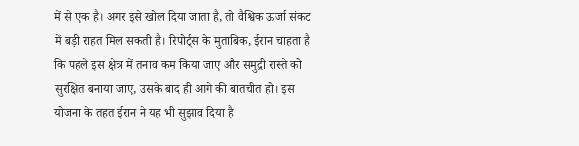में से एक है। अगर इसे खोल दिया जाता है, तो वैश्विक ऊर्जा संकट में बड़ी राहत मिल सकती है। रिपोर्ट्स के मुताबिक, ईरान चाहता है कि पहले इस क्षेत्र में तनाव कम किया जाए और समुद्री रास्ते को सुरक्षित बनाया जाए, उसके बाद ही आगे की बातचीत हो। इस योजना के तहत ईरान ने यह भी सुझाव दिया है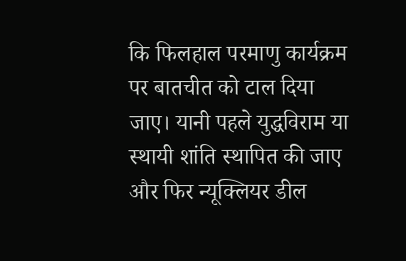कि फिलहाल परमाणु कार्यक्रम पर बातचीत को टाल दिया जाए। यानी पहले युद्धविराम या स्थायी शांति स्थापित की जाए और फिर न्यूक्लियर डील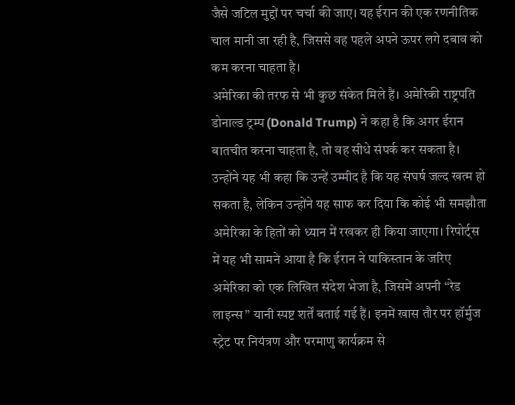जैसे जटिल मुद्दों पर चर्चा की जाए। यह ईरान की एक रणनीतिक चाल मानी जा रही है, जिससे वह पहले अपने ऊपर लगे दबाव को कम करना चाहता है।
अमेरिका की तरफ से भी कुछ संकेत मिले हैं। अमेरिकी राष्ट्रपति डोनाल्ड ट्रम्प (Donald Trump) ने कहा है कि अगर ईरान बातचीत करना चाहता है, तो वह सीधे संपर्क कर सकता है। उन्होंने यह भी कहा कि उन्हें उम्मीद है कि यह संघर्ष जल्द खत्म हो सकता है, लेकिन उन्होंने यह साफ कर दिया कि कोई भी समझौता अमेरिका के हितों को ध्यान में रखकर ही किया जाएगा। रिपोर्ट्स में यह भी सामने आया है कि ईरान ने पाकिस्तान के जरिए अमेरिका को एक लिखित संदेश भेजा है, जिसमें अपनी “रेड लाइन्स” यानी स्पष्ट शर्तें बताई गई हैं। इनमें खास तौर पर हॉर्मुज स्ट्रेट पर नियंत्रण और परमाणु कार्यक्रम से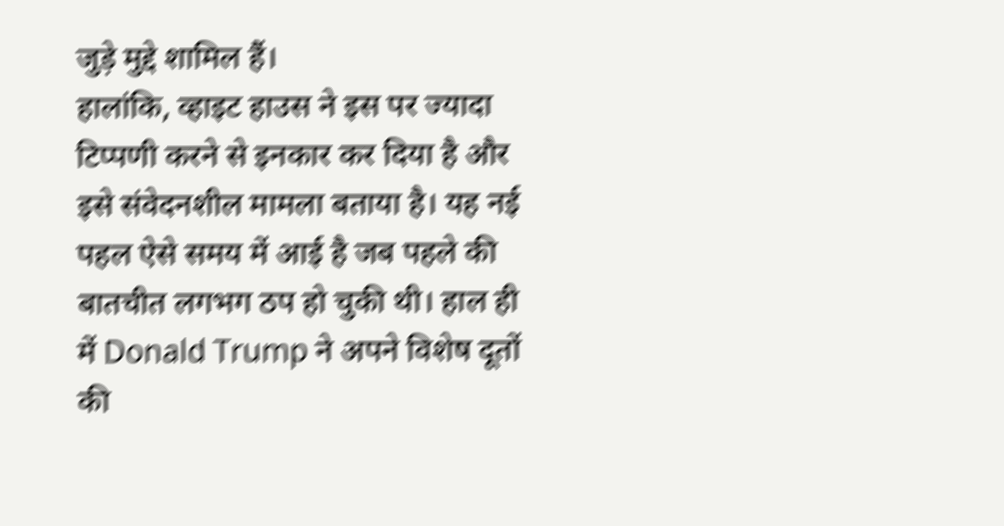जुड़े मुद्दे शामिल हैं।
हालांकि, व्हाइट हाउस ने इस पर ज्यादा टिप्पणी करने से इनकार कर दिया है और इसे संवेदनशील मामला बताया है। यह नई पहल ऐसे समय में आई है जब पहले की बातचीत लगभग ठप हो चुकी थी। हाल ही में Donald Trump ने अपने विशेष दूतों की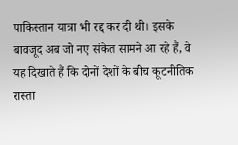पाकिस्तान यात्रा भी रद्द कर दी थी। इसके बावजूद अब जो नए संकेत सामने आ रहे हैं, वे यह दिखाते हैं कि दोनों देशों के बीच कूटनीतिक रास्ता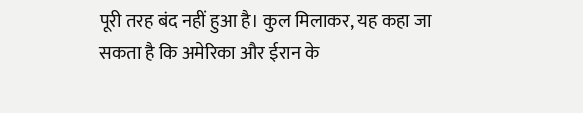पूरी तरह बंद नहीं हुआ है। कुल मिलाकर, यह कहा जा सकता है कि अमेरिका और ईरान के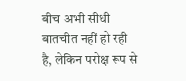बीच अभी सीधी बातचीत नहीं हो रही है, लेकिन परोक्ष रूप से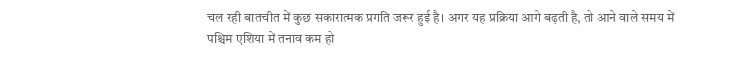चल रही बातचीत में कुछ सकारात्मक प्रगति जरूर हुई है। अगर यह प्रक्रिया आगे बढ़ती है, तो आने वाले समय में पश्चिम एशिया में तनाव कम हो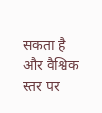सकता है और वैश्विक स्तर पर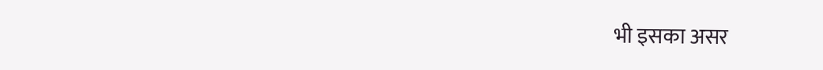भी इसका असर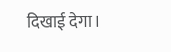दिखाई देगा।